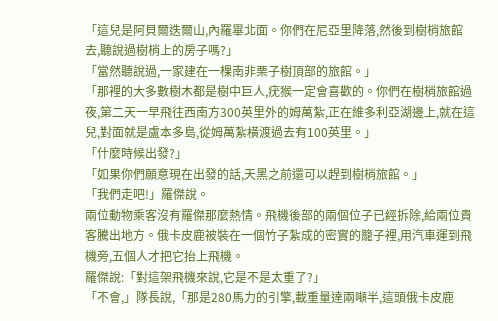「這兒是阿貝爾迭爾山,內羅畢北面。你們在尼亞里降落,然後到樹梢旅館去,聽說過樹梢上的房子嗎?」
「當然聽說過,一家建在一棵南非栗子樹頂部的旅館。」
「那裡的大多數樹木都是樹中巨人,疣猴一定會喜歡的。你們在樹梢旅館過夜,第二天一早飛往西南方300英里外的姆萬紮,正在維多利亞湖邊上,就在這兒,對面就是盧本多島,從姆萬紮橫渡過去有100英里。」
「什麼時候出發?」
「如果你們願意現在出發的話,天黑之前還可以趕到樹梢旅館。」
「我們走吧!」羅傑說。
兩位動物乘客沒有羅傑那麼熱情。飛機後部的兩個位子已經拆除,給兩位貴客騰出地方。俄卡皮鹿被裝在一個竹子紮成的密實的籠子裡,用汽車運到飛機旁,五個人才把它抬上飛機。
羅傑說:「對這架飛機來說,它是不是太重了?」
「不會,」隊長說,「那是280馬力的引擎,載重量達兩噸半,這頭俄卡皮鹿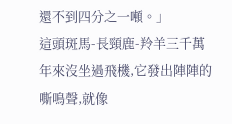還不到四分之一噸。」
這頭斑馬-長頸鹿-羚羊三千萬年來沒坐過飛機,它發出陣陣的嘶鳴聲,就像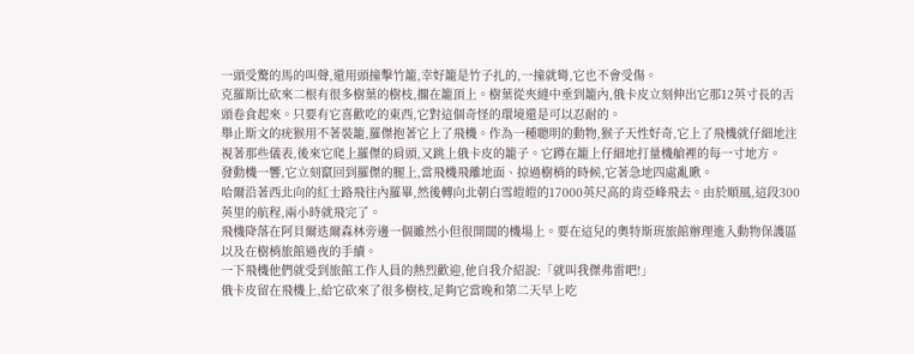一頭受驚的馬的叫聲,還用頭撞擊竹籠,幸好籠是竹子扎的,一撞就彎,它也不會受傷。
克羅斯比砍來二根有很多樹葉的樹枝,擱在籠頂上。樹葉從夾縫中垂到籠內,俄卡皮立刻伸出它那12英寸長的舌頭卷食起來。只要有它喜歡吃的東西,它對這個奇怪的環境還是可以忍耐的。
舉止斯文的疣猴用不著裝籠,羅傑抱著它上了飛機。作為一種聰明的動物,猴子天性好奇,它上了飛機就仔細地注視著那些儀表,後來它爬上羅傑的肩頭,又跳上俄卡皮的籠子。它蹲在籠上仔細地打量機艙裡的每一寸地方。
發動機一響,它立刻竄回到羅傑的腿上,當飛機飛離地面、掠過樹梢的時候,它著急地四處亂瞅。
哈爾沿著西北向的紅士路飛往內羅畢,然後轉向北朝白雪皚皚的17000英尺高的肯亞峰飛去。由於順風,這段300英里的航程,兩小時就飛完了。
飛機降落在阿貝爾迭爾森林旁邊一個雖然小但很開闊的機場上。要在這兒的奧特斯班旅館辦理進入動物保護區以及在樹梢旅館過夜的手續。
一下飛機他們就受到旅館工作人員的熱烈歡迎,他自我介紹說:「就叫我傑弗雷吧!」
俄卡皮留在飛機上,給它砍來了很多樹枝,足夠它當晚和第二天早上吃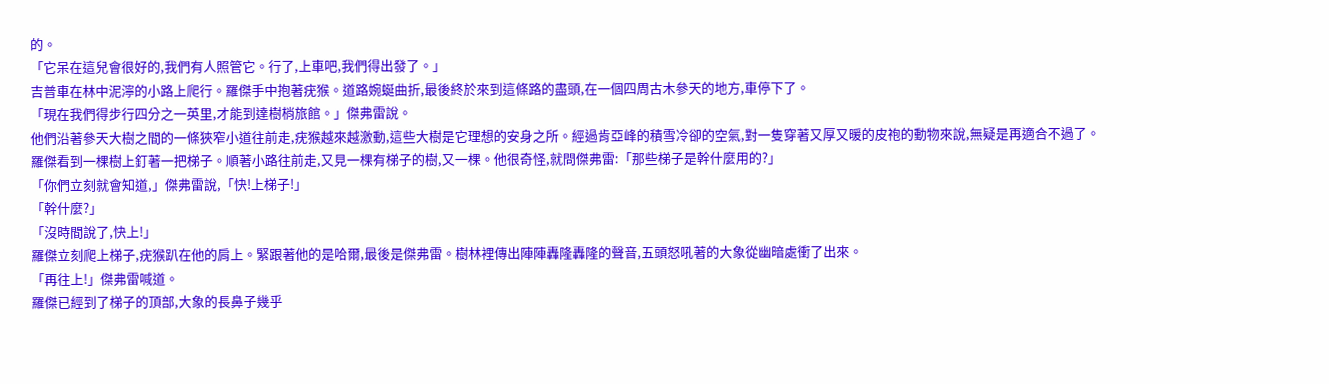的。
「它呆在這兒會很好的,我們有人照管它。行了,上車吧,我們得出發了。」
吉普車在林中泥濘的小路上爬行。羅傑手中抱著疣猴。道路婉蜒曲折,最後終於來到這條路的盡頭,在一個四周古木參天的地方,車停下了。
「現在我們得步行四分之一英里,才能到達樹梢旅館。」傑弗雷說。
他們沿著參天大樹之間的一條狹窄小道往前走,疣猴越來越激動,這些大樹是它理想的安身之所。經過肯亞峰的積雪冷卻的空氣,對一隻穿著又厚又暖的皮袍的動物來說,無疑是再適合不過了。
羅傑看到一棵樹上釘著一把梯子。順著小路往前走,又見一棵有梯子的樹,又一棵。他很奇怪,就問傑弗雷:「那些梯子是幹什麼用的?」
「你們立刻就會知道,」傑弗雷說,「快!上梯子!」
「幹什麼?」
「沒時間說了,快上!」
羅傑立刻爬上梯子,疣猴趴在他的肩上。緊跟著他的是哈爾,最後是傑弗雷。樹林裡傳出陣陣轟隆轟隆的聲音,五頭怒吼著的大象從幽暗處衝了出來。
「再往上!」傑弗雷喊道。
羅傑已經到了梯子的頂部,大象的長鼻子幾乎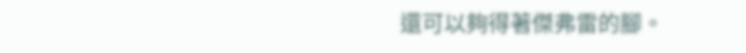還可以夠得著傑弗雷的腳。